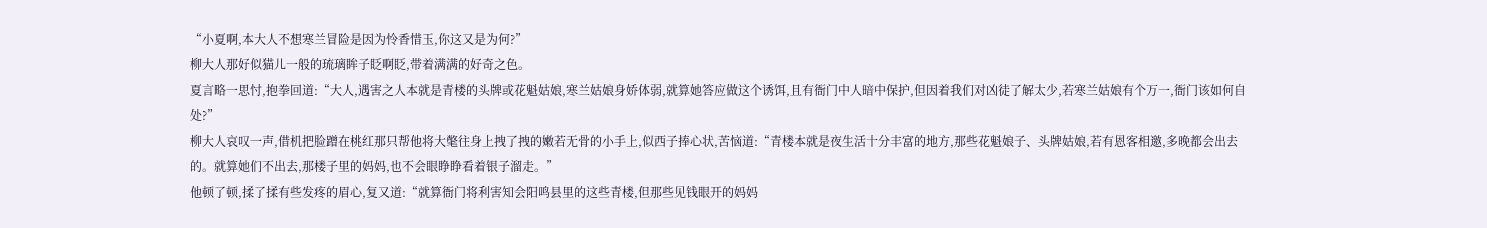“小夏啊,本大人不想寒兰冒险是因为怜香惜玉,你这又是为何?”
柳大人那好似猫儿一般的琉璃眸子眨啊眨,带着满满的好奇之色。
夏言略一思忖,抱拳回道:“大人,遇害之人本就是青楼的头牌或花魁姑娘,寒兰姑娘身娇体弱,就算她答应做这个诱饵,且有衙门中人暗中保护,但因着我们对凶徒了解太少,若寒兰姑娘有个万一,衙门该如何自处?”
柳大人哀叹一声,借机把脸蹭在桃红那只帮他将大氅往身上拽了拽的嫩若无骨的小手上,似西子捧心状,苦恼道:“青楼本就是夜生活十分丰富的地方,那些花魁娘子、头牌姑娘,若有恩客相邀,多晚都会出去的。就算她们不出去,那楼子里的妈妈,也不会眼睁睁看着银子溜走。”
他顿了顿,揉了揉有些发疼的眉心,复又道:“就算衙门将利害知会阳鸣县里的这些青楼,但那些见钱眼开的妈妈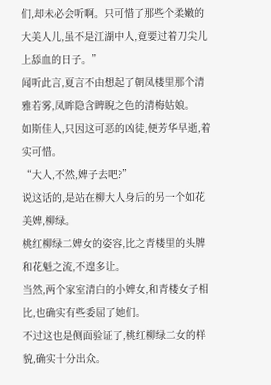们,却未必会听啊。只可惜了那些个柔嫩的大美人儿,虽不是江湖中人,竟要过着刀尖儿上舔血的日子。”
闻听此言,夏言不由想起了朝凤楼里那个清雅若雾,凤眸隐含睥睨之色的清梅姑娘。
如斯佳人,只因这可恶的凶徒,便芳华早逝,着实可惜。
“大人,不然,婢子去吧?”
说这话的,是站在柳大人身后的另一个如花美婢,柳绿。
桃红柳绿二婢女的姿容,比之青楼里的头牌和花魁之流,不遑多让。
当然,两个家室清白的小婢女,和青楼女子相比,也确实有些委屈了她们。
不过这也是侧面验证了,桃红柳绿二女的样貌,确实十分出众。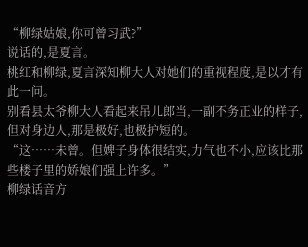“柳绿姑娘,你可曾习武?”
说话的,是夏言。
桃红和柳绿,夏言深知柳大人对她们的重视程度,是以才有此一问。
别看县太爷柳大人看起来吊儿郎当,一副不务正业的样子,但对身边人,那是极好,也极护短的。
“这……未曾。但婢子身体很结实,力气也不小,应该比那些楼子里的娇娘们强上许多。”
柳绿话音方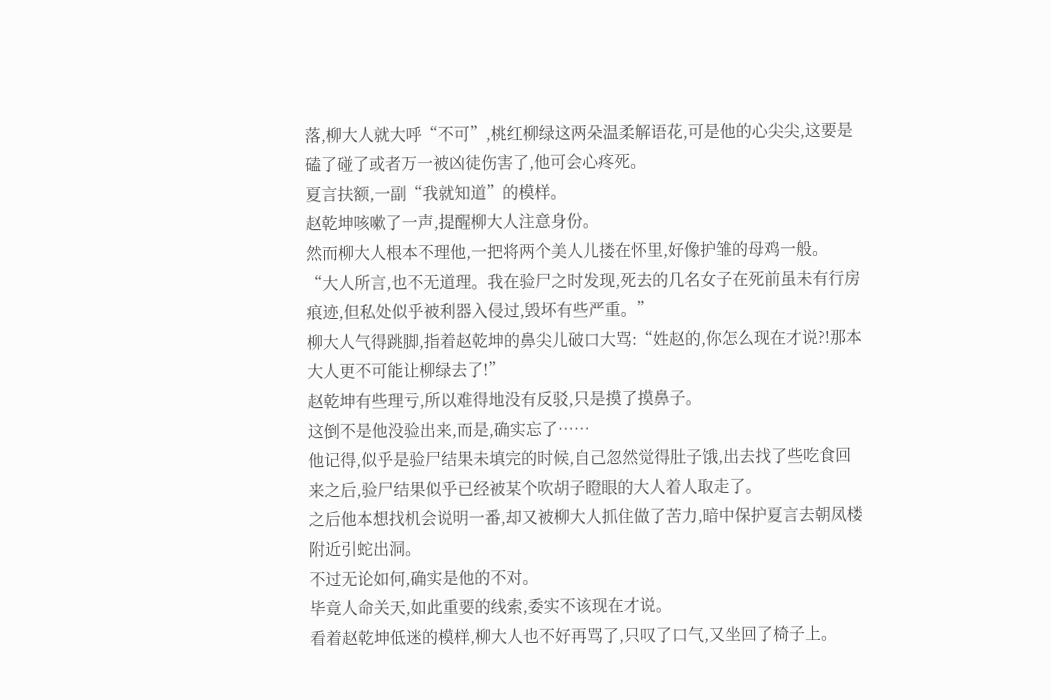落,柳大人就大呼“不可”,桃红柳绿这两朵温柔解语花,可是他的心尖尖,这要是磕了碰了或者万一被凶徒伤害了,他可会心疼死。
夏言扶额,一副“我就知道”的模样。
赵乾坤咳嗽了一声,提醒柳大人注意身份。
然而柳大人根本不理他,一把将两个美人儿搂在怀里,好像护雏的母鸡一般。
“大人所言,也不无道理。我在验尸之时发现,死去的几名女子在死前虽未有行房痕迹,但私处似乎被利器入侵过,毁坏有些严重。”
柳大人气得跳脚,指着赵乾坤的鼻尖儿破口大骂:“姓赵的,你怎么现在才说?!那本大人更不可能让柳绿去了!”
赵乾坤有些理亏,所以难得地没有反驳,只是摸了摸鼻子。
这倒不是他没验出来,而是,确实忘了……
他记得,似乎是验尸结果未填完的时候,自己忽然觉得肚子饿,出去找了些吃食回来之后,验尸结果似乎已经被某个吹胡子瞪眼的大人着人取走了。
之后他本想找机会说明一番,却又被柳大人抓住做了苦力,暗中保护夏言去朝凤楼附近引蛇出洞。
不过无论如何,确实是他的不对。
毕竟人命关天,如此重要的线索,委实不该现在才说。
看着赵乾坤低迷的模样,柳大人也不好再骂了,只叹了口气,又坐回了椅子上。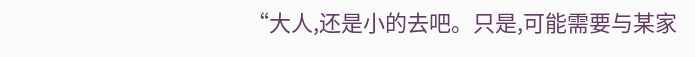“大人,还是小的去吧。只是,可能需要与某家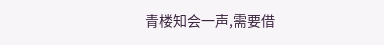青楼知会一声,需要借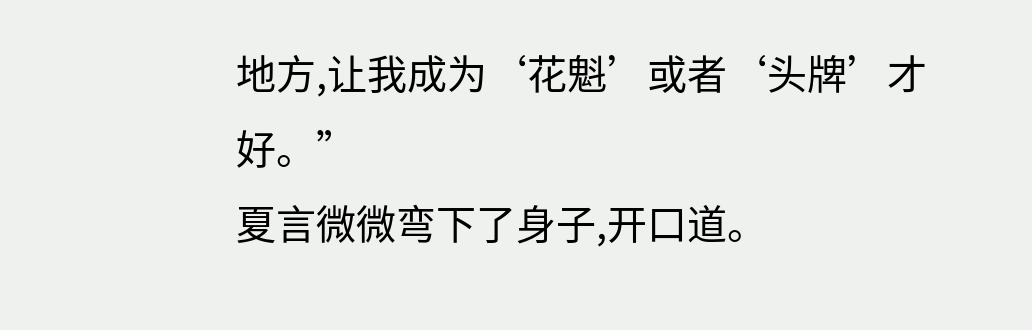地方,让我成为‘花魁’或者‘头牌’才好。”
夏言微微弯下了身子,开口道。